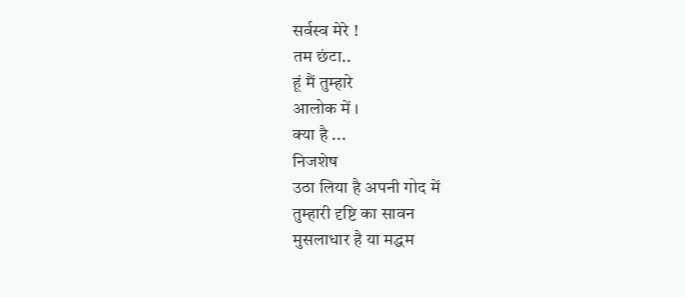सर्वस्व मेरे !
तम छंटा..
हूं मैं तुम्हारे
आलोक में ।
क्या है ...
निजशेष
उठा लिया है अपनी गोद में
तुम्हारी दृष्टि का सावन
मुसलाधार है या मद्धम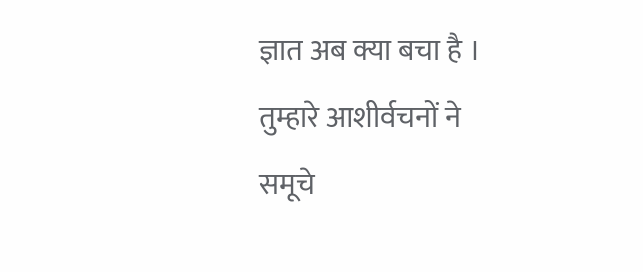ज्ञात अब क्या बचा है ।
तुम्हारे आशीर्वचनों ने
समूचे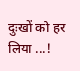दुःखों को हर लिया ...!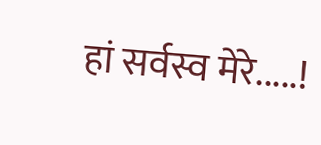हां सर्वस्व मेरे.....!